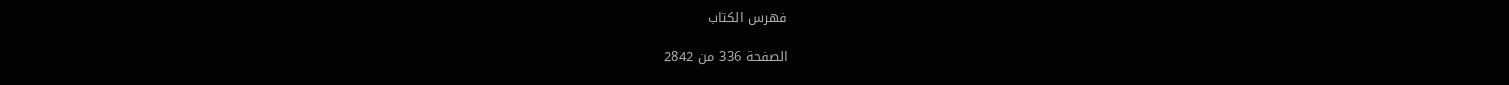فهرس الكتاب

الصفحة 336 من 2842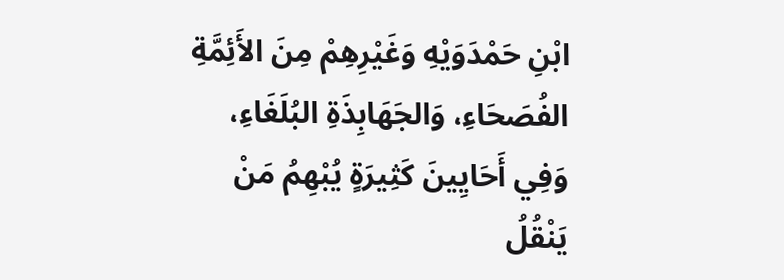ابْنِ حَمْدَوَيْهِ وَغَيْرِهِمْ مِنَ الأَئِمَّةِ الفُصَحَاءِ، وَالجَهَابِذَةِ البُلَغَاءِ، وَفِي أَحَايِينَ كَثِيرَةٍ يُبْهِمُ مَنْ يَنْقُلُ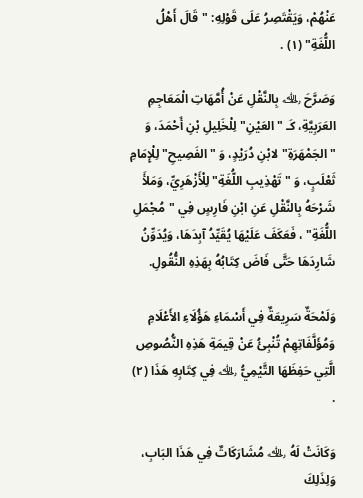عَنْهُمْ، وَيَقْتَصِرُ عَلَى قَوْلِهِ: "قَالَ أَهْلُ اللُّغَةِ" (١) .

وَصَرَّحَ ﵀ بِالنَّقْلِ عَنْ أُمَّهَاتِ الْمَعَاجِمِ العَرَبِيَّةِ، كَـ "العَيْنِ" لِلْخَلِيلِ بْنِ أَحْمَدَ، وَ "الجَمْهَرَةِ" لابْنِ دُرَيْدٍ، وَ "الفَصِيحِ" لِلْإِمَامِ ثَعْلَبٍ، وَ "تَهْذِيبِ اللُّغَةِ" لِلْأَزْهَرِيِّ، وَمَلأَ شَرْحَهُ بِالنَّقْلِ عَنِ ابْنِ فَارِسٍ فِي "مُجْمَلِ اللُّغَةِ" ، فَعَكَفَ عَلَيْهَا يُقَيِّدُ آبِدَهَا، وَيُدَوِّنُ شَارِدَهَا حَتَّى فَاضَ كِتَابُهُ بِهَذِهِ النُّقُولِ.

وَلَمْحَةٌ سَرِيعَةٌ فِي أَسْمَاءِ هَؤُلَاءِ الأَعْلَامِ وَمُؤَلَّفَاتِهِمْ تُنْبِئُ عَنْ قِيمَةِ هَذِهِ النُّصُوصِ الَّتِي حَفِظَهَا التَّيْمِيُّ ﵀ فِي كِتَابِهِ هَذَا (٢) .

وَكَانَتْ لَهُ ﵀ مُشَارَكَاتٌ فِي هَذَا البَابِ، وَلِذَلِكَ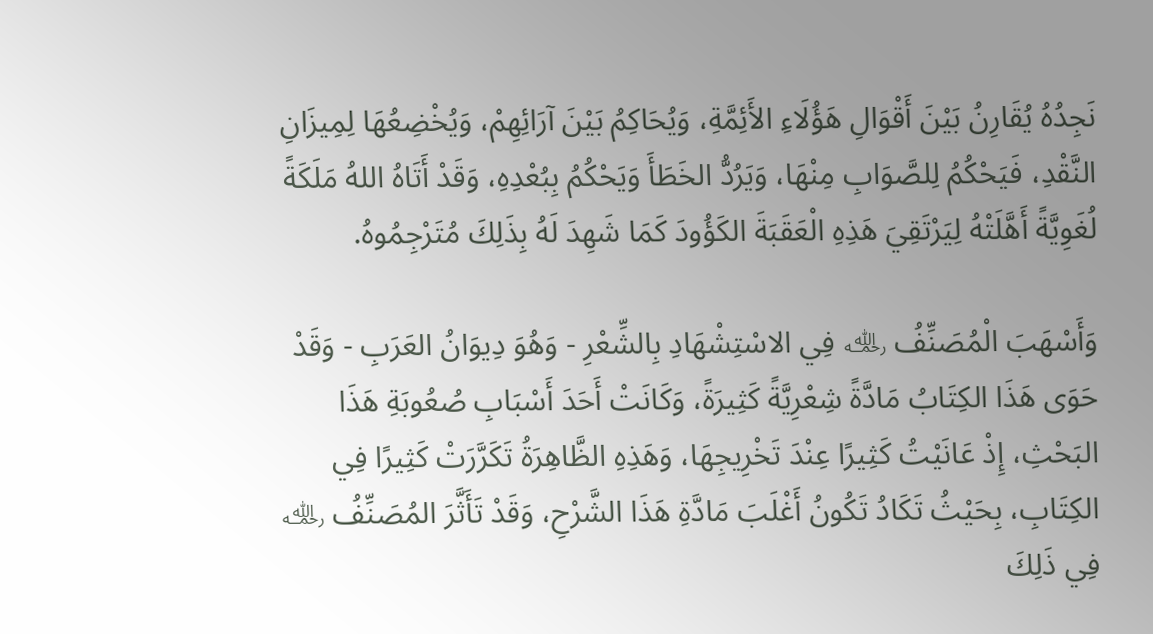نَجِدُهُ يُقَارِنُ بَيْنَ أَقْوَالِ هَؤُلَاءِ الأَئِمَّةِ، وَيُحَاكِمُ بَيْنَ آرَائِهِمْ، وَيُخْضِعُهَا لِمِيزَانِ النَّقْدِ، فَيَحْكُمُ لِلصَّوَابِ مِنْهَا، وَيَرُدُّ الخَطَأَ وَيَحْكُمُ بِبُعْدِهِ، وَقَدْ أَتَاهُ اللهُ مَلَكَةً لُغَوِيَّةً أَهَّلَتْهُ لِيَرْتَقِيَ هَذِهِ الْعَقَبَةَ الكَؤُودَ كَمَا شَهِدَ لَهُ بِذَلِكَ مُتَرْجِمُوهُ.

وَأَسْهَبَ الْمُصَنِّفُ ﵀ فِي الاسْتِشْهَادِ بِالشِّعْرِ - وَهُوَ دِيوَانُ العَرَبِ - وَقَدْ حَوَى هَذَا الكِتَابُ مَادَّةً شِعْرِيَّةً كَثِيرَةً، وَكَانَتْ أَحَدَ أَسْبَابِ صُعُوبَةِ هَذَا البَحْثِ، إِذْ عَانَيْتُ كَثِيرًا عِنْدَ تَخْرِيجِهَا، وَهَذِهِ الظَّاهِرَةُ تَكَرَّرَتْ كَثِيرًا فِي الكِتَابِ، بِحَيْثُ تَكَادُ تَكُونُ أَغْلَبَ مَادَّةِ هَذَا الشَّرْحِ، وَقَدْ تَأَثَّرَ المُصَنِّفُ ﵀ فِي ذَلِكَ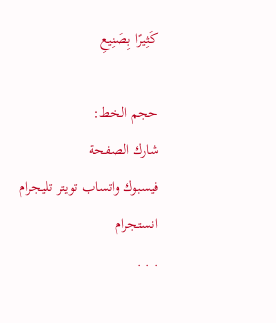كَثِيرًا بِصَنِيعِ

حجم الخط:
شارك الصفحة
فيسبوك واتساب تويتر تليجرام انستجرام
. . .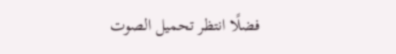فضلًا انتظر تحميل الصوت